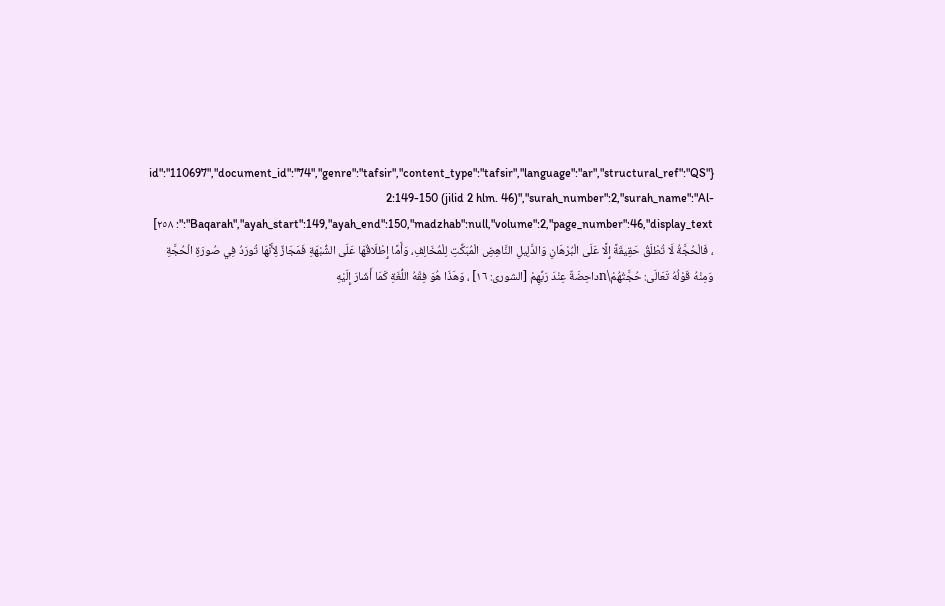{"id":"110697","document_id":"74","genre":"tafsir","content_type":"tafsir","language":"ar","structural_ref":"QS 2:149-150 (jilid 2 hlm. 46)","surah_number":2,"surah_name":"Al-Baqarah","ayah_start":149,"ayah_end":150,"madzhab":null,"volume":2,"page_number":46,"display_text":": ٢٥٨] ، فَالْحُجَّةُ لَا تُطْلَقُ حَقِيقَةً إِلَّا عَلَى الْبُرْهَانِ وَالدَّلِيلِ النَّاهِضِ الْمُبَكِّتِ لِلْمُخَالِفِ، وَأَمَّا إِطْلَاقُهَا عَلَى الشُّبْهَةِ فَمَجَازٌ لِأَنَّهَا تُورَدُ فِي صُورَةِ الْحُجَّةِ وَمِنْهُ قَوْلُهُ تَعَالَى: حُجَّتُهُمْ\nداحِضَةٌ عِنْدَ رَبِّهِمْ [الشورى: ١٦] ، وَهَذَا هُوَ فِقْهُ اللُّغَةِ كَمَا أَشَارَ إِلَيْهِ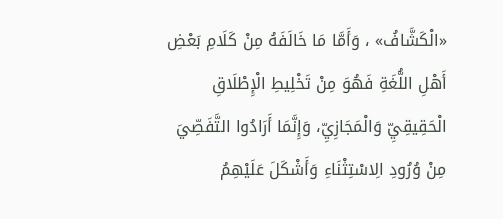«الْكَشَّافُ» ، وَأَمَّا مَا خَالَفَهُ مِنْ كَلَامِ بَعْضِ أَهْلِ اللُّغَةِ فَهُوَ مِنْ تَخْلِيطِ الْإِطْلَاقِ الْحَقِيقِيِّ وَالْمَجَازِيِّ، وَإِنَّمَا أَرَادُوا التَّفَصِّيَ مِنْ وُرُودِ الِاسْتِثْنَاءِ وَأَشْكَلَ عَلَيْهِمُ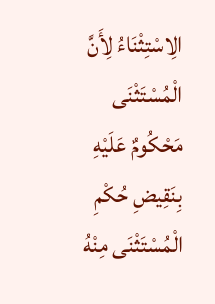الِاسْتِثْنَاءُ لِأَنَّ الْمُسْتَثْنَى مَحْكُومٌ عَلَيْهِ بِنَقِيضِ حُكْمِ الْمُسْتَثْنَى مِنْهُ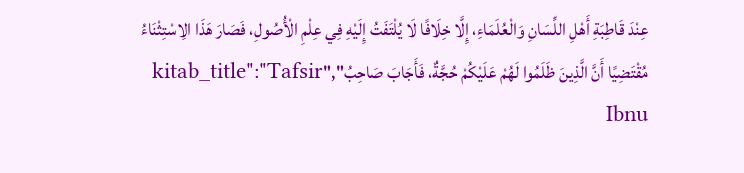عِنْدَ قَاطِبَةِ أَهْلِ اللِّسَانِ وَالْعُلَمَاءِ، إِلَّا خِلَافًا لَا يُلْتَفَتُ إِلَيْهِ فِي عِلْمِ الْأُصُولِ، فَصَارَ هَذَا الِاسْتِثْنَاءُ مُقْتَضِيًا أَنَّ الَّذِينَ ظَلَمُوا لَهُمْ عَلَيْكُمْ حُجَّةٌ، فَأَجَابَ صَاحِبُ","kitab_title":"Tafsir Ibnu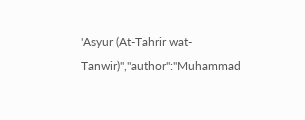'Asyur (At-Tahrir wat-Tanwir)","author":"Muhammad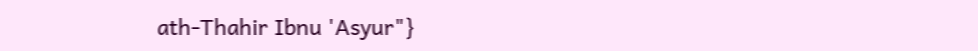ath-Thahir Ibnu 'Asyur"}